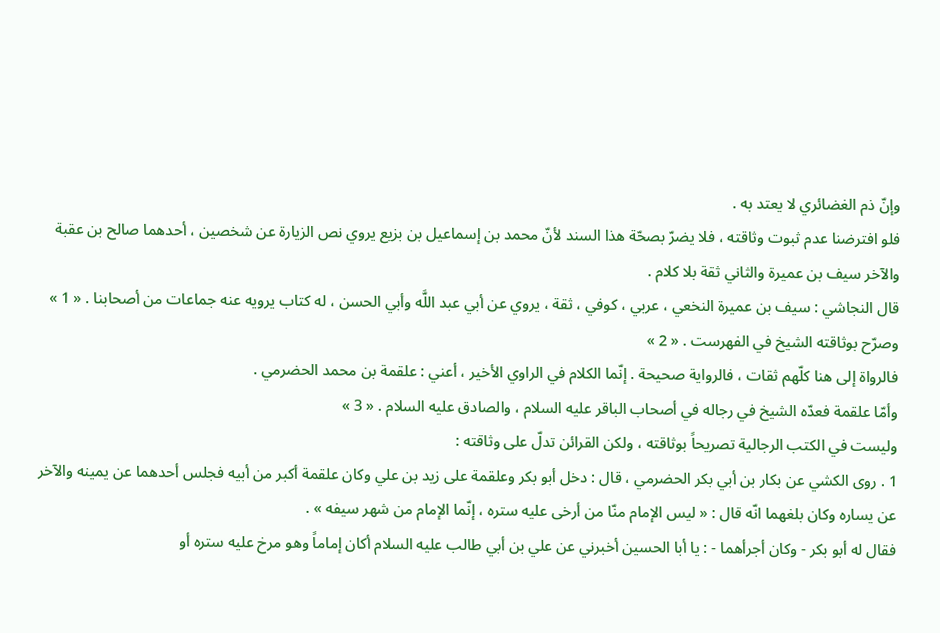وإنّ ذم الغضائري لا يعتد به .
فلو افترضنا عدم ثبوت وثاقته ، فلا يضرّ بصحّة هذا السند لأنّ محمد بن إسماعيل بن بزيع يروي نص الزيارة عن شخصين ، أحدهما صالح بن عقبة والآخر سيف بن عميرة والثاني ثقة بلا كلام .
قال النجاشي : سيف بن عميرة النخعي ، عربي ، كوفي ، ثقة ، يروي عن أبي عبد اللَّه وأبي الحسن ، له كتاب يرويه عنه جماعات من أصحابنا . « 1 »
وصرّح بوثاقته الشيخ في الفهرست . « 2 »
فالرواة إلى هنا كلّهم ثقات ، فالرواية صحيحة . إنّما الكلام في الراوي الأخير ، أعني : علقمة بن محمد الحضرمي .
وأمّا علقمة فعدّه الشيخ في رجاله في أصحاب الباقر عليه السلام ، والصادق عليه السلام . « 3 »
وليست في الكتب الرجالية تصريحاً بوثاقته ، ولكن القرائن تدلّ على وثاقته :
1 . روى الكشي عن بكار بن أبي بكر الحضرمي ، قال : دخل أبو بكر وعلقمة على زيد بن علي وكان علقمة أكبر من أبيه فجلس أحدهما عن يمينه والآخر عن يساره وكان بلغهما انّه قال : « ليس الإمام منّا من أرخى عليه ستره ، إنّما الإمام من شهر سيفه » .
فقال له أبو بكر - وكان أجرأهما - : يا أبا الحسين أخبرني عن علي بن أبي طالب عليه السلام أكان إماماً وهو مرخ عليه ستره أو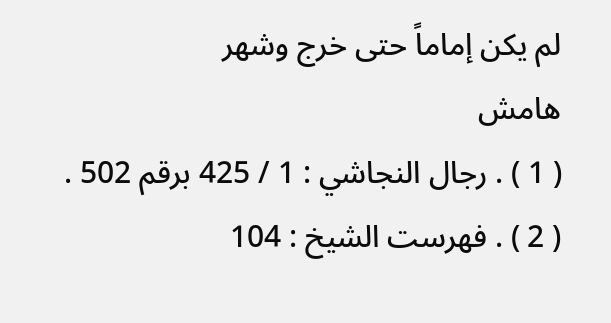لم يكن إماماً حتى خرج وشهر
هامش
( 1 ) . رجال النجاشي : 1 / 425 برقم 502 .
( 2 ) . فهرست الشيخ : 104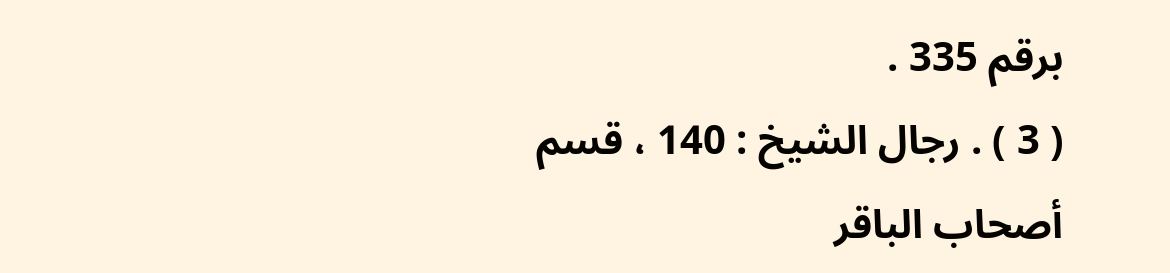برقم 335 .
( 3 ) . رجال الشيخ : 140 ، قسم أصحاب الباقر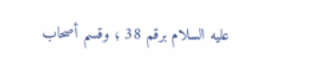عليه السلام برقم 38 ؛ وقسم أصحاب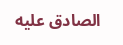الصادق عليه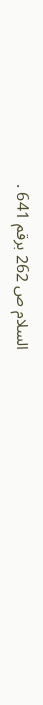السلام ص 262 برقم 641 .